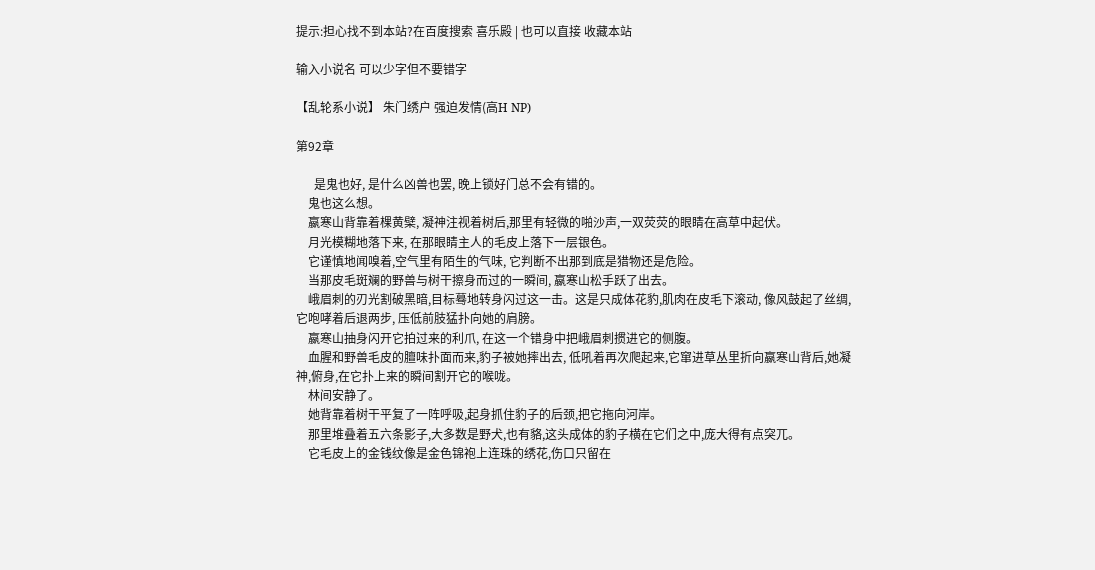提示:担心找不到本站?在百度搜索 喜乐殿 | 也可以直接 收藏本站

输入小说名 可以少字但不要错字

【乱轮系小说】 朱门绣户 强迫发情(高H NP)

第92章

      是鬼也好, 是什么凶兽也罢, 晚上锁好门总不会有错的。
    鬼也这么想。
    嬴寒山背靠着棵黄檗, 凝神注视着树后,那里有轻微的啪沙声,一双荧荧的眼睛在高草中起伏。
    月光模糊地落下来, 在那眼睛主人的毛皮上落下一层银色。
    它谨慎地闻嗅着,空气里有陌生的气味, 它判断不出那到底是猎物还是危险。
    当那皮毛斑斓的野兽与树干擦身而过的一瞬间, 嬴寒山松手跃了出去。
    峨眉刺的刃光割破黑暗,目标蓦地转身闪过这一击。这是只成体花豹,肌肉在皮毛下滚动, 像风鼓起了丝绸,它咆哮着后退两步, 压低前肢猛扑向她的肩膀。
    嬴寒山抽身闪开它拍过来的利爪, 在这一个错身中把峨眉刺掼进它的侧腹。
    血腥和野兽毛皮的膻味扑面而来,豹子被她摔出去, 低吼着再次爬起来,它窜进草丛里折向嬴寒山背后,她凝神,俯身,在它扑上来的瞬间割开它的喉咙。
    林间安静了。
    她背靠着树干平复了一阵呼吸,起身抓住豹子的后颈,把它拖向河岸。
    那里堆叠着五六条影子,大多数是野犬,也有貉,这头成体的豹子横在它们之中,庞大得有点突兀。
    它毛皮上的金钱纹像是金色锦袍上连珠的绣花,伤口只留在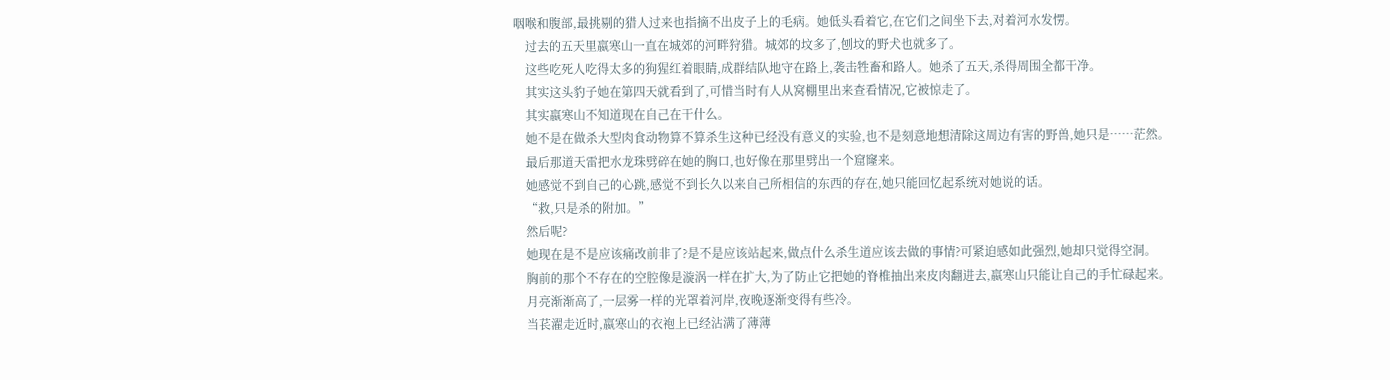咽喉和腹部,最挑剔的猎人过来也指摘不出皮子上的毛病。她低头看着它,在它们之间坐下去,对着河水发愣。
    过去的五天里嬴寒山一直在城郊的河畔狩猎。城郊的坟多了,刨坟的野犬也就多了。
    这些吃死人吃得太多的狗猩红着眼睛,成群结队地守在路上,袭击牲畜和路人。她杀了五天,杀得周围全都干净。
    其实这头豹子她在第四天就看到了,可惜当时有人从窝棚里出来查看情况,它被惊走了。
    其实嬴寒山不知道现在自己在干什么。
    她不是在做杀大型肉食动物算不算杀生这种已经没有意义的实验,也不是刻意地想清除这周边有害的野兽,她只是……茫然。
    最后那道天雷把水龙珠劈碎在她的胸口,也好像在那里劈出一个窟窿来。
    她感觉不到自己的心跳,感觉不到长久以来自己所相信的东西的存在,她只能回忆起系统对她说的话。
    “救,只是杀的附加。”
    然后呢?
    她现在是不是应该痛改前非了?是不是应该站起来,做点什么杀生道应该去做的事情?可紧迫感如此强烈,她却只觉得空洞。
    胸前的那个不存在的空腔像是漩涡一样在扩大,为了防止它把她的脊椎抽出来皮肉翻进去,嬴寒山只能让自己的手忙碌起来。
    月亮渐渐高了,一层雾一样的光罩着河岸,夜晚逐渐变得有些冷。
    当苌濯走近时,嬴寒山的衣袍上已经沾满了薄薄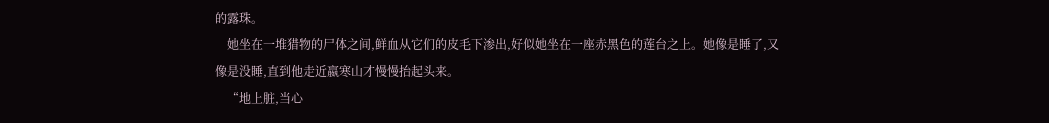的露珠。
    她坐在一堆猎物的尸体之间,鲜血从它们的皮毛下渗出,好似她坐在一座赤黑色的莲台之上。她像是睡了,又像是没睡,直到他走近嬴寒山才慢慢抬起头来。
    “地上脏,当心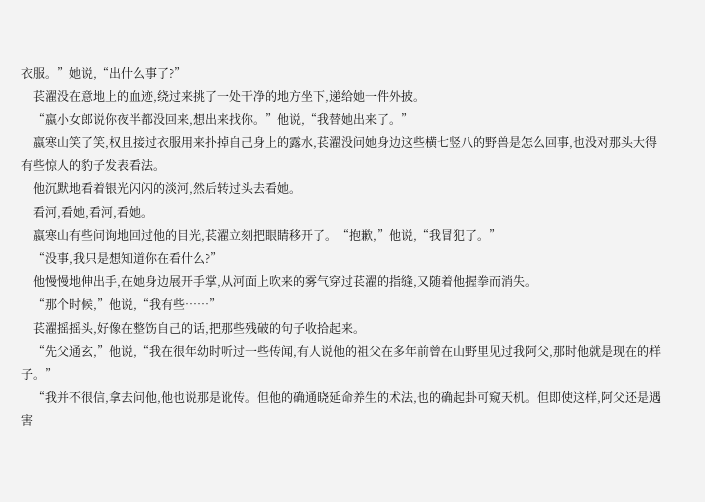衣服。”她说,“出什么事了?”
    苌濯没在意地上的血迹,绕过来挑了一处干净的地方坐下,递给她一件外披。
    “嬴小女郎说你夜半都没回来,想出来找你。”他说,“我替她出来了。”
    嬴寒山笑了笑,权且接过衣服用来扑掉自己身上的露水,苌濯没问她身边这些横七竖八的野兽是怎么回事,也没对那头大得有些惊人的豹子发表看法。
    他沉默地看着银光闪闪的淡河,然后转过头去看她。
    看河,看她,看河,看她。
    嬴寒山有些问询地回过他的目光,苌濯立刻把眼睛移开了。“抱歉,”他说,“我冒犯了。”
    “没事,我只是想知道你在看什么?”
    他慢慢地伸出手,在她身边展开手掌,从河面上吹来的雾气穿过苌濯的指缝,又随着他握拳而消失。
    “那个时候,”他说,“我有些……”
    苌濯摇摇头,好像在整饬自己的话,把那些残破的句子收拾起来。
    “先父通玄,”他说,“我在很年幼时听过一些传闻,有人说他的祖父在多年前曾在山野里见过我阿父,那时他就是现在的样子。”
    “我并不很信,拿去问他,他也说那是讹传。但他的确通晓延命养生的术法,也的确起卦可窥天机。但即使这样,阿父还是遇害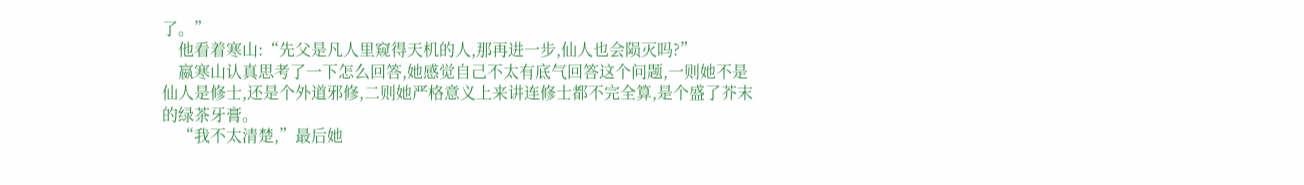了。”
    他看着寒山:“先父是凡人里窥得天机的人,那再进一步,仙人也会陨灭吗?”
    嬴寒山认真思考了一下怎么回答,她感觉自己不太有底气回答这个问题,一则她不是仙人是修士,还是个外道邪修,二则她严格意义上来讲连修士都不完全算,是个盛了芥末的绿茶牙膏。
    “我不太清楚,”最后她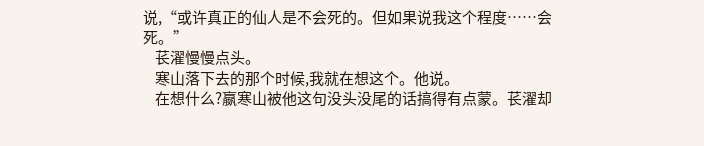说,“或许真正的仙人是不会死的。但如果说我这个程度……会死。”
    苌濯慢慢点头。
    寒山落下去的那个时候,我就在想这个。他说。
    在想什么?嬴寒山被他这句没头没尾的话搞得有点蒙。苌濯却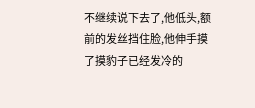不继续说下去了,他低头,额前的发丝挡住脸,他伸手摸了摸豹子已经发冷的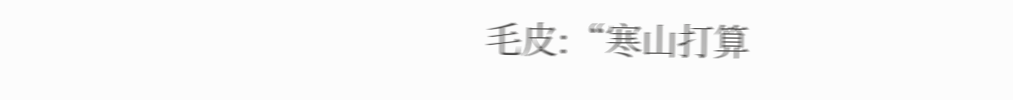毛皮:“寒山打算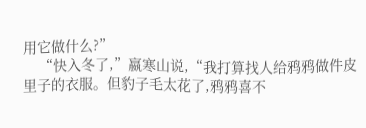用它做什么?”
    “快入冬了,”嬴寒山说,“我打算找人给鸦鸦做件皮里子的衣服。但豹子毛太花了,鸦鸦喜不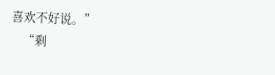喜欢不好说。”
    “剩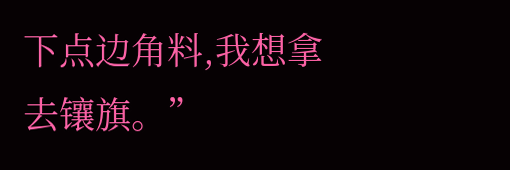下点边角料,我想拿去镶旗。”